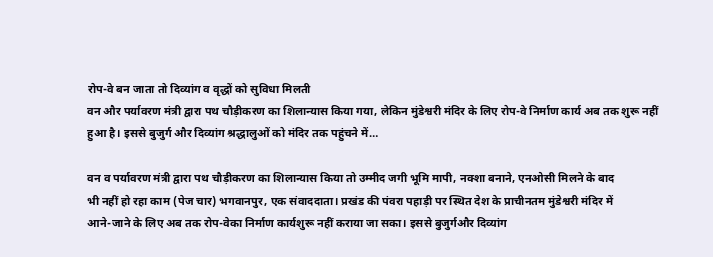रोप-वे बन जाता तो दिव्यांग व वृद्धों को सुविधा मिलती
वन और पर्यावरण मंत्री द्वारा पथ चौड़ीकरण का शिलान्यास किया गया, लेकिन मुंडेश्वरी मंदिर के लिए रोप-वे निर्माण कार्य अब तक शुरू नहीं हुआ है। इससे बुजुर्ग और दिव्यांग श्रद्धालुओं को मंदिर तक पहुंचने में…

वन व पर्यावरण मंत्री द्वारा पथ चौड़ीकरण का शिलान्यास किया तो उम्मीद जगी भूमि मापी, नक्शा बनाने, एनओसी मिलने के बाद
भी नहीं हो रहा काम (पेज चार) भगवानपुर, एक संवाददाता। प्रखंड की पंवरा पहाड़ी पर स्थित देश के प्राचीनतम मुंडेश्वरी मंदिर में
आने-जाने के लिए अब तक रोप-वेका निर्माण कार्यशुरू नहीं कराया जा सका। इससे बुजुर्गऔर दिव्यांग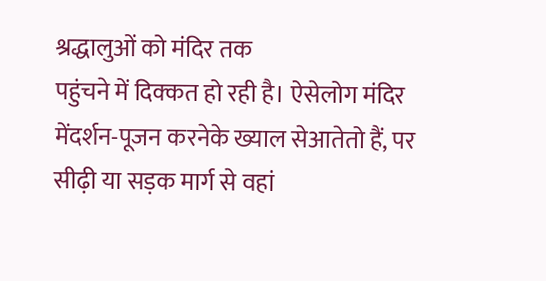श्रद्धालुओं को मंदिर तक
पहुंचने में दिक्कत हो रही है। ऐसेलोग मंदिर मेंदर्शन-पूजन करनेके ख्याल सेआतेतो हैं, पर सीढ़ी या सड़क मार्ग से वहां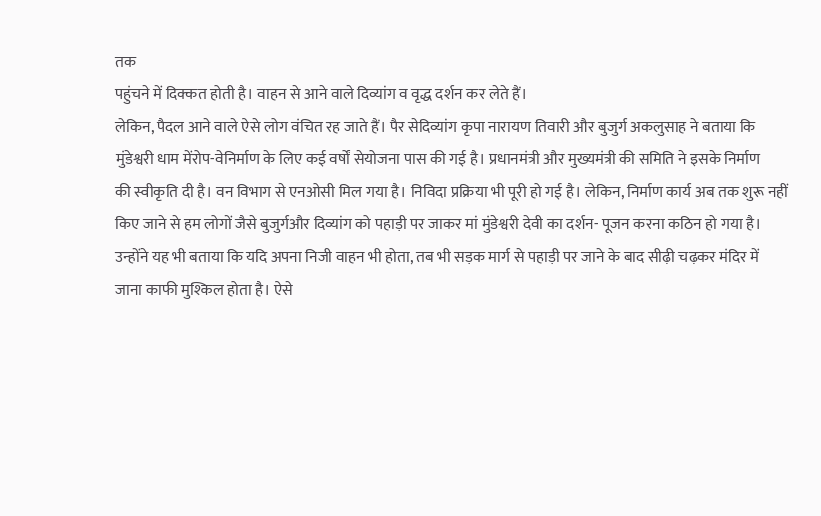तक
पहुंचने में दिक्कत होती है। वाहन से आने वाले दिव्यांग व वृद्ध दर्शन कर लेते हैं।
लेकिन, पैदल आने वाले ऐसे लोग वंचित रह जाते हैं। पैर सेदिव्यांग कृपा नारायण तिवारी और बुजुर्ग अकलुसाह ने बताया कि
मुंडेश्वरी धाम मेंरोप-वेनिर्माण के लिए कई वर्षों सेयोजना पास की गई है। प्रधानमंत्री और मुख्यमंत्री की समिति ने इसके निर्माण
की स्वीकृति दी है। वन विभाग से एनओसी मिल गया है। निविदा प्रक्रिया भी पूरी हो गई है। लेकिन, निर्माण कार्य अब तक शुरू नहीं
किए जाने से हम लोगों जैसे बुजुर्गऔर दिव्यांग को पहाड़ी पर जाकर मां मुंडेश्वरी देवी का दर्शन- पूजन करना कठिन हो गया है।
उन्होंने यह भी बताया कि यदि अपना निजी वाहन भी होता, तब भी सड़क मार्ग से पहाड़ी पर जाने के बाद सीढ़ी चढ़कर मंदिर में
जाना काफी मुश्किल होता है। ऐसे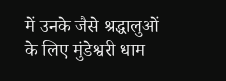में उनके जैसे श्रद्धालुओं के लिए मुंडेश्वरी धाम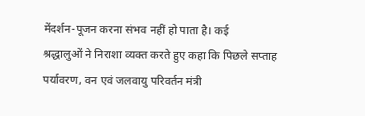मेंदर्शन-पूजन करना संभव नहीं हो पाता है। कई
श्रद्धालुओं ने निराशा व्यक्त करते हुए कहा कि पिछले सप्ताह पर्यावरण, वन एवं जलवायु परिवर्तन मंत्री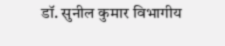डॉ. सुनील कुमार विभागीय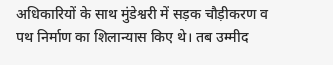अधिकारियों के साथ मुंडेश्वरी में सड़क चौड़ीकरण व पथ निर्माण का शिलान्यास किए थे। तब उम्मीद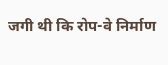जगी थी कि रोप-वे निर्माण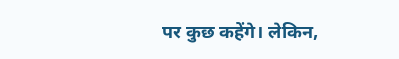पर कुछ कहेंगे। लेकिन,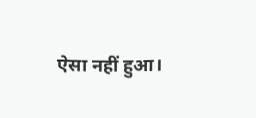ऐसा नहीं हुआ।